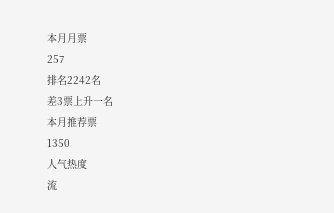本月月票
257
排名2242名
差3票上升一名
本月推荐票
1350
人气热度
流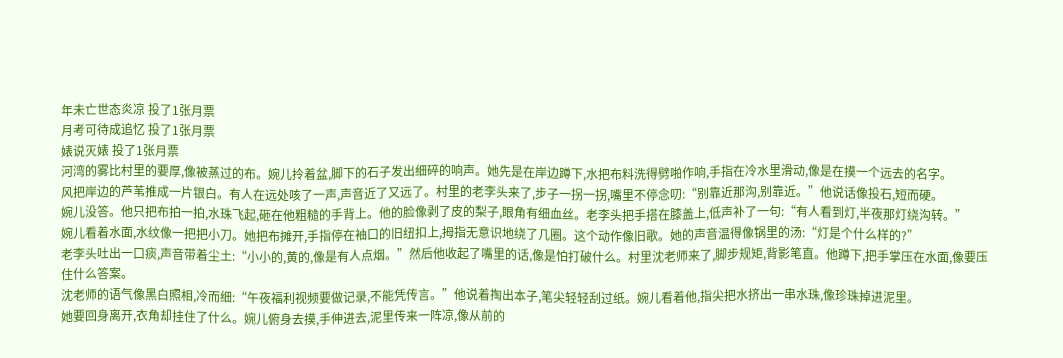年未亡世态炎凉 投了1张月票
月考可待成追忆 投了1张月票
婊说灭婊 投了1张月票
河湾的雾比村里的要厚,像被蒸过的布。婉儿拎着盆,脚下的石子发出细碎的响声。她先是在岸边蹲下,水把布料洗得劈啪作响,手指在冷水里滑动,像是在摸一个远去的名字。
风把岸边的芦苇推成一片银白。有人在远处咳了一声,声音近了又远了。村里的老李头来了,步子一拐一拐,嘴里不停念叨:“别靠近那沟,别靠近。”他说话像投石,短而硬。
婉儿没答。他只把布拍一拍,水珠飞起,砸在他粗糙的手背上。他的脸像剥了皮的梨子,眼角有细血丝。老李头把手搭在膝盖上,低声补了一句:“有人看到灯,半夜那灯绕沟转。”
婉儿看着水面,水纹像一把把小刀。她把布摊开,手指停在袖口的旧纽扣上,拇指无意识地绕了几圈。这个动作像旧歌。她的声音温得像锅里的汤:“灯是个什么样的?”
老李头吐出一口痰,声音带着尘土:“小小的,黄的,像是有人点烟。”然后他收起了嘴里的话,像是怕打破什么。村里沈老师来了,脚步规矩,背影笔直。他蹲下,把手掌压在水面,像要压住什么答案。
沈老师的语气像黑白照相,冷而细:“午夜福利视频要做记录,不能凭传言。”他说着掏出本子,笔尖轻轻刮过纸。婉儿看着他,指尖把水挤出一串水珠,像珍珠掉进泥里。
她要回身离开,衣角却挂住了什么。婉儿俯身去摸,手伸进去,泥里传来一阵凉,像从前的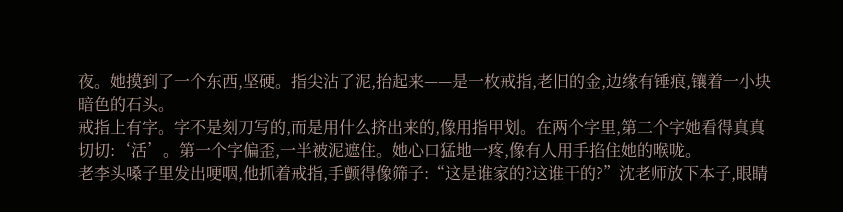夜。她摸到了一个东西,坚硬。指尖沾了泥,抬起来——是一枚戒指,老旧的金,边缘有锤痕,镶着一小块暗色的石头。
戒指上有字。字不是刻刀写的,而是用什么挤出来的,像用指甲划。在两个字里,第二个字她看得真真切切:‘活’。第一个字偏歪,一半被泥遮住。她心口猛地一疼,像有人用手掐住她的喉咙。
老李头嗓子里发出哽咽,他抓着戒指,手颤得像筛子:“这是谁家的?这谁干的?”沈老师放下本子,眼睛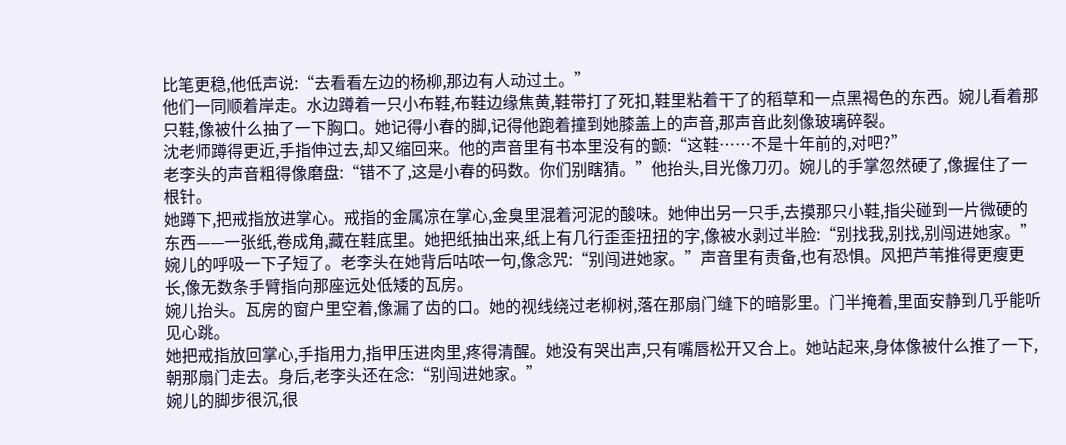比笔更稳,他低声说:“去看看左边的杨柳,那边有人动过土。”
他们一同顺着岸走。水边蹲着一只小布鞋,布鞋边缘焦黄,鞋带打了死扣,鞋里粘着干了的稻草和一点黑褐色的东西。婉儿看着那只鞋,像被什么抽了一下胸口。她记得小春的脚,记得他跑着撞到她膝盖上的声音,那声音此刻像玻璃碎裂。
沈老师蹲得更近,手指伸过去,却又缩回来。他的声音里有书本里没有的颤:“这鞋……不是十年前的,对吧?”
老李头的声音粗得像磨盘:“错不了,这是小春的码数。你们别瞎猜。”他抬头,目光像刀刃。婉儿的手掌忽然硬了,像握住了一根针。
她蹲下,把戒指放进掌心。戒指的金属凉在掌心,金臭里混着河泥的酸味。她伸出另一只手,去摸那只小鞋,指尖碰到一片微硬的东西——一张纸,卷成角,藏在鞋底里。她把纸抽出来,纸上有几行歪歪扭扭的字,像被水剥过半脸:“别找我,别找,别闯进她家。”
婉儿的呼吸一下子短了。老李头在她背后咕哝一句,像念咒:“别闯进她家。”声音里有责备,也有恐惧。风把芦苇推得更瘦更长,像无数条手臂指向那座远处低矮的瓦房。
婉儿抬头。瓦房的窗户里空着,像漏了齿的口。她的视线绕过老柳树,落在那扇门缝下的暗影里。门半掩着,里面安静到几乎能听见心跳。
她把戒指放回掌心,手指用力,指甲压进肉里,疼得清醒。她没有哭出声,只有嘴唇松开又合上。她站起来,身体像被什么推了一下,朝那扇门走去。身后,老李头还在念:“别闯进她家。”
婉儿的脚步很沉,很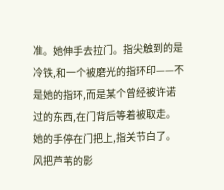准。她伸手去拉门。指尖触到的是冷铁,和一个被磨光的指环印——不是她的指环,而是某个曾经被许诺过的东西,在门背后等着被取走。
她的手停在门把上,指关节白了。风把芦苇的影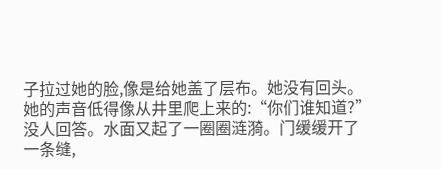子拉过她的脸,像是给她盖了层布。她没有回头。她的声音低得像从井里爬上来的:“你们谁知道?”
没人回答。水面又起了一圈圈涟漪。门缓缓开了一条缝,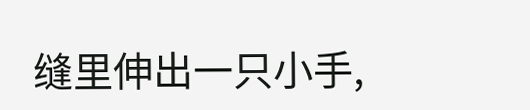缝里伸出一只小手,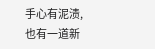手心有泥渍,也有一道新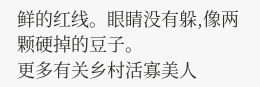鲜的红线。眼睛没有躲,像两颗硬掉的豆子。
更多有关乡村活寡美人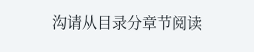沟请从目录分章节阅读